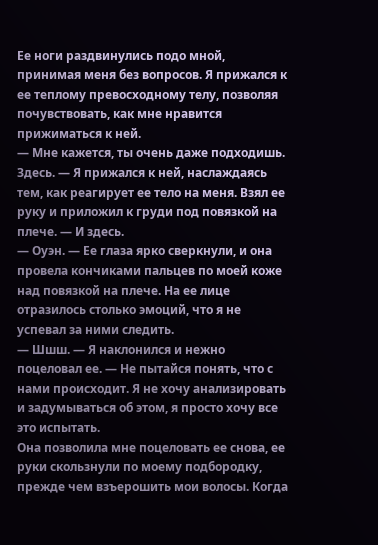Ее ноги раздвинулись подо мной, принимая меня без вопросов. Я прижался к ее теплому превосходному телу, позволяя почувствовать, как мне нравится прижиматься к ней.
— Мне кажется, ты очень даже подходишь. Здесь. — Я прижался к ней, наслаждаясь тем, как реагирует ее тело на меня. Взял ее руку и приложил к груди под повязкой на плече. — И здесь.
— Оуэн. — Ее глаза ярко сверкнули, и она провела кончиками пальцев по моей коже над повязкой на плече. На ее лице отразилось столько эмоций, что я не успевал за ними следить.
— Шшш. — Я наклонился и нежно поцеловал ее. — Не пытайся понять, что с нами происходит. Я не хочу анализировать и задумываться об этом, я просто хочу все это испытать.
Она позволила мне поцеловать ее снова, ее руки скользнули по моему подбородку, прежде чем взъерошить мои волосы. Когда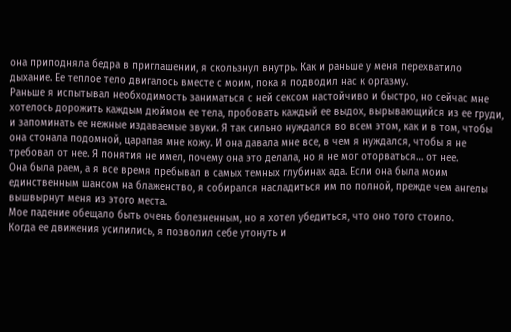она приподняла бедра в приглашении, я скользнул внутрь. Как и раньше у меня перехватило дыхание. Ее теплое тело двигалось вместе с моим, пока я подводил нас к оргазму.
Раньше я испытывал необходимость заниматься с ней сексом настойчиво и быстро, но сейчас мне хотелось дорожить каждым дюймом ее тела, пробовать каждый ее выдох, вырывающийся из ее груди, и запоминать ее нежные издаваемые звуки. Я так сильно нуждался во всем этом, как и в том, чтобы она стонала подомной, царапая мне кожу. И она давала мне все, в чем я нуждался, чтобы я не требовал от нее. Я понятия не имел, почему она это делала, но я не мог оторваться… от нее.
Она была раем, а я все время пребывал в самых темных глубинах ада. Если она была моим единственным шансом на блаженство, я собирался насладиться им по полной, прежде чем ангелы вышвырнут меня из этого места.
Мое падение обещало быть очень болезненным, но я хотел убедиться, что оно того стоило.
Когда ее движения усилились, я позволил себе утонуть и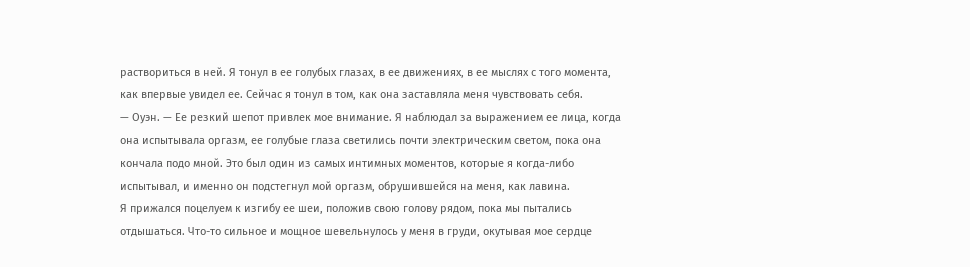раствориться в ней. Я тонул в ее голубых глазах, в ее движениях, в ее мыслях с того момента, как впервые увидел ее. Сейчас я тонул в том, как она заставляла меня чувствовать себя.
— Оуэн. — Ее резкий шепот привлек мое внимание. Я наблюдал за выражением ее лица, когда она испытывала оргазм, ее голубые глаза светились почти электрическим светом, пока она кончала подо мной. Это был один из самых интимных моментов, которые я когда-либо испытывал, и именно он подстегнул мой оргазм, обрушившейся на меня, как лавина.
Я прижался поцелуем к изгибу ее шеи, положив свою голову рядом, пока мы пытались отдышаться. Что-то сильное и мощное шевельнулось у меня в груди, окутывая мое сердце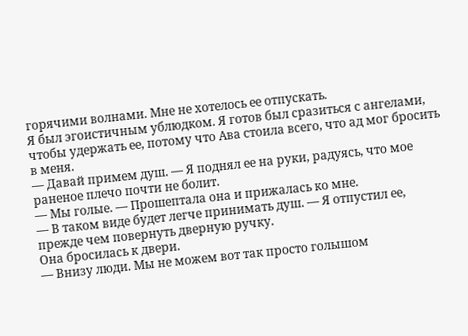горячими волнами. Мне не хотелось ее отпускать.
Я был эгоистичным ублюдком. Я готов был сразиться с ангелами, чтобы удержать ее, потому что Ава стоила всего, что ад мог бросить в меня.
— Давай примем душ. — Я поднял ее на руки, радуясь, что мое раненое плечо почти не болит.
— Мы голые. — Прошептала она и прижалась ко мне.
— В таком виде будет легче принимать душ. — Я отпустил ее, прежде чем повернуть дверную ручку.
Она бросилась к двери.
— Внизу люди. Мы не можем вот так просто голышом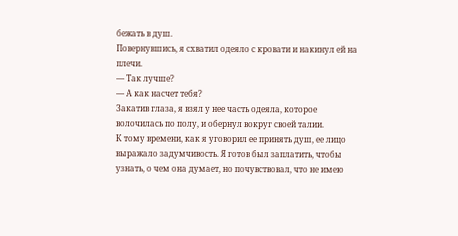бежать в душ.
Повернувшись, я схватил одеяло с кровати и накинул ей на плечи.
— Так лучше?
— А как насчет тебя?
Закатив глаза, я взял у нее часть одеяла, которое волочилась по полу, и обернул вокруг своей талии.
К тому времени, как я уговорил ее принять душ, ее лицо выражало задумчивость. Я готов был заплатить, чтобы узнать, о чем она думает, но почувствовал, что не имею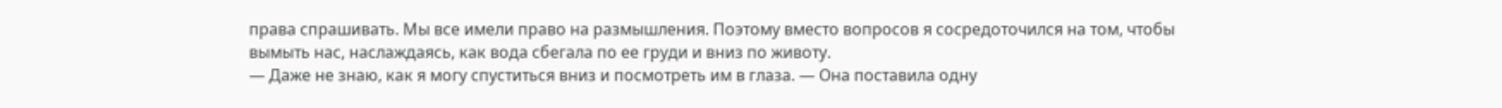права спрашивать. Мы все имели право на размышления. Поэтому вместо вопросов я сосредоточился на том, чтобы вымыть нас, наслаждаясь, как вода сбегала по ее груди и вниз по животу.
— Даже не знаю, как я могу спуститься вниз и посмотреть им в глаза. — Она поставила одну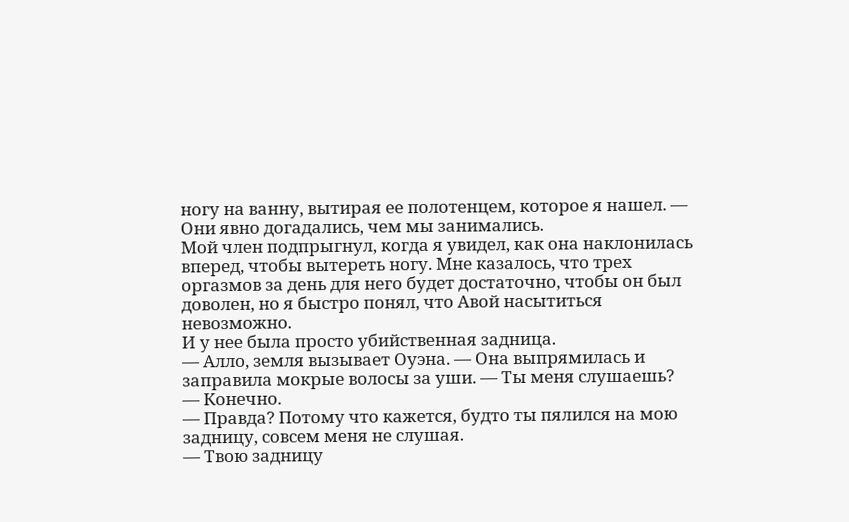ногу на ванну, вытирая ее полотенцем, которое я нашел. — Они явно догадались, чем мы занимались.
Мой член подпрыгнул, когда я увидел, как она наклонилась вперед, чтобы вытереть ногу. Мне казалось, что трех оргазмов за день для него будет достаточно, чтобы он был доволен, но я быстро понял, что Авой насытиться невозможно.
И у нее была просто убийственная задница.
— Алло, земля вызывает Оуэна. — Она выпрямилась и заправила мокрые волосы за уши. — Ты меня слушаешь?
— Конечно.
— Правда? Потому что кажется, будто ты пялился на мою задницу, совсем меня не слушая.
— Твою задницу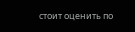стоит оценить по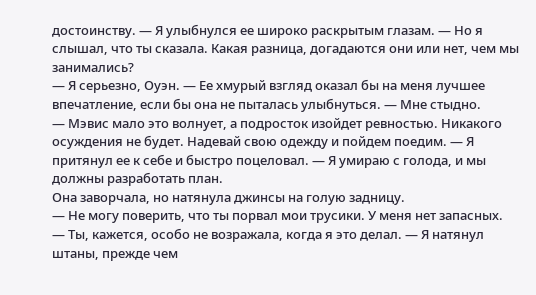достоинству. — Я улыбнулся ее широко раскрытым глазам. — Но я слышал, что ты сказала. Какая разница, догадаются они или нет, чем мы занимались?
— Я серьезно, Оуэн. — Ее хмурый взгляд оказал бы на меня лучшее впечатление, если бы она не пыталась улыбнуться. — Мне стыдно.
— Мэвис мало это волнует, а подросток изойдет ревностью. Никакого осуждения не будет. Надевай свою одежду и пойдем поедим. — Я притянул ее к себе и быстро поцеловал. — Я умираю с голода, и мы должны разработать план.
Она заворчала, но натянула джинсы на голую задницу.
— Не могу поверить, что ты порвал мои трусики. У меня нет запасных.
— Ты, кажется, особо не возражала, когда я это делал. — Я натянул штаны, прежде чем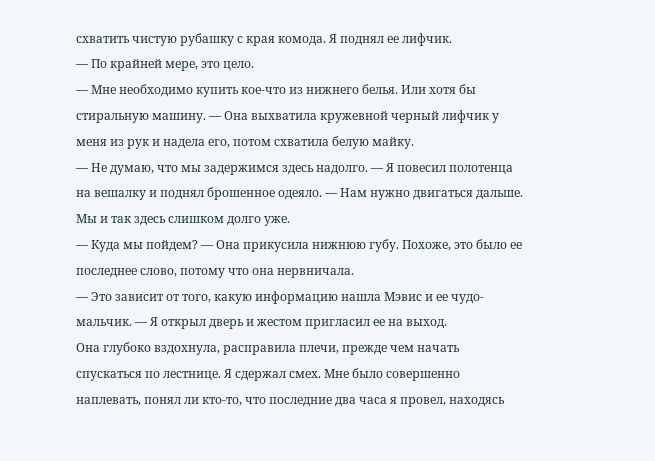схватить чистую рубашку с края комода. Я поднял ее лифчик.
— По крайней мере, это цело.
— Мне необходимо купить кое-что из нижнего белья. Или хотя бы стиральную машину. — Она выхватила кружевной черный лифчик у меня из рук и надела его, потом схватила белую майку.
— Не думаю, что мы задержимся здесь надолго. — Я повесил полотенца на вешалку и поднял брошенное одеяло. — Нам нужно двигаться дальше. Мы и так здесь слишком долго уже.
— Куда мы пойдем? — Она прикусила нижнюю губу. Похоже, это было ее последнее слово, потому что она нервничала.
— Это зависит от того, какую информацию нашла Мэвис и ее чудо-мальчик. — Я открыл дверь и жестом пригласил ее на выход.
Она глубоко вздохнула, расправила плечи, прежде чем начать спускаться по лестнице. Я сдержал смех. Мне было совершенно наплевать, понял ли кто-то, что последние два часа я провел, находясь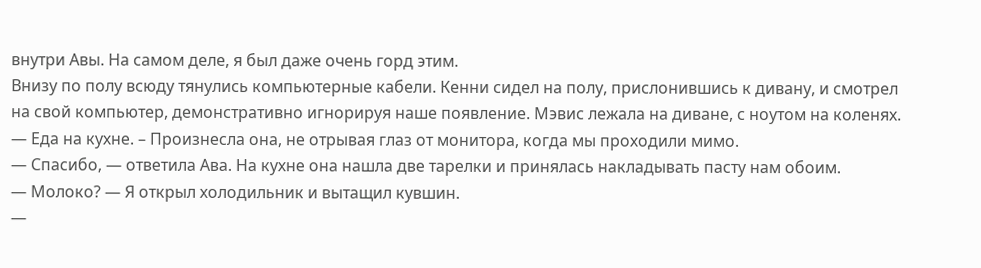внутри Авы. На самом деле, я был даже очень горд этим.
Внизу по полу всюду тянулись компьютерные кабели. Кенни сидел на полу, прислонившись к дивану, и смотрел на свой компьютер, демонстративно игнорируя наше появление. Мэвис лежала на диване, с ноутом на коленях.
— Еда на кухне. – Произнесла она, не отрывая глаз от монитора, когда мы проходили мимо.
— Спасибо, — ответила Ава. На кухне она нашла две тарелки и принялась накладывать пасту нам обоим.
— Молоко? — Я открыл холодильник и вытащил кувшин.
—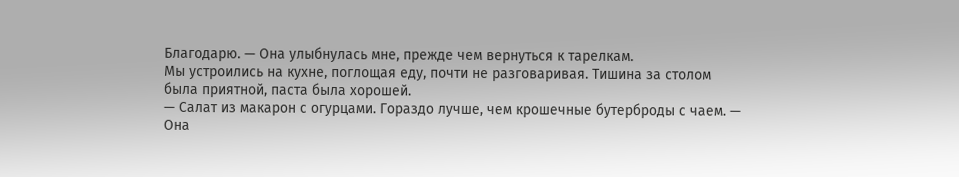Благодарю. — Она улыбнулась мне, прежде чем вернуться к тарелкам.
Мы устроились на кухне, поглощая еду, почти не разговаривая. Тишина за столом была приятной, паста была хорошей.
— Салат из макарон с огурцами. Гораздо лучше, чем крошечные бутерброды с чаем. — Она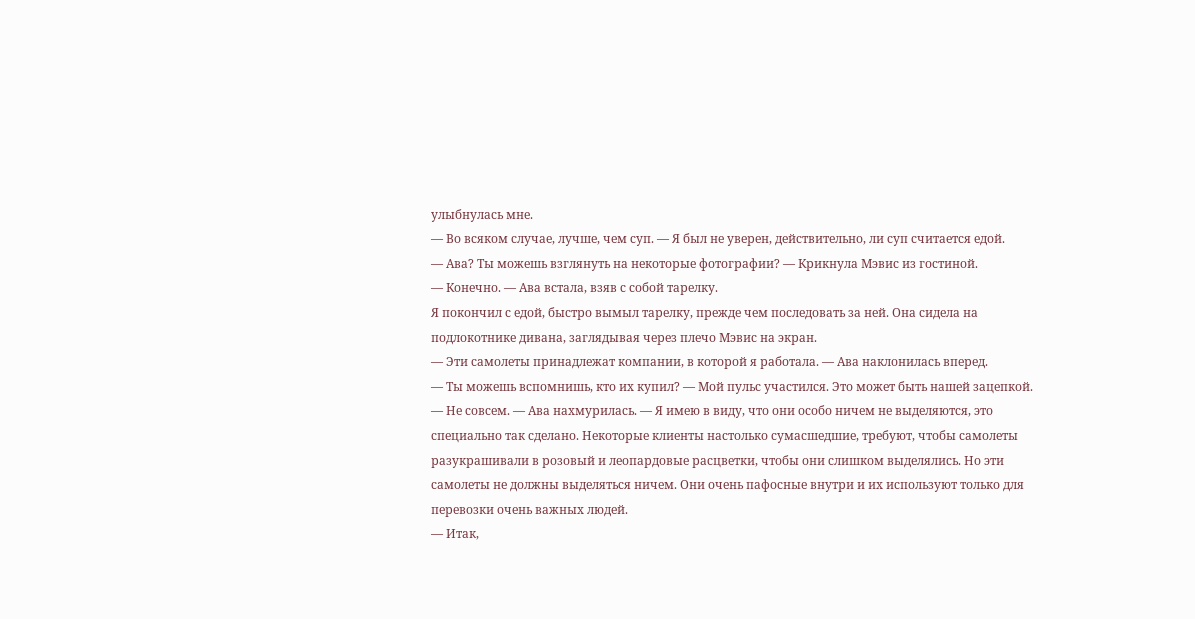улыбнулась мне.
— Во всяком случае, лучше, чем суп. — Я был не уверен, действительно, ли суп считается едой.
— Ава? Ты можешь взглянуть на некоторые фотографии? — Крикнула Мэвис из гостиной.
— Конечно. — Ава встала, взяв с собой тарелку.
Я покончил с едой, быстро вымыл тарелку, прежде чем последовать за ней. Она сидела на подлокотнике дивана, заглядывая через плечо Мэвис на экран.
— Эти самолеты принадлежат компании, в которой я работала. — Ава наклонилась вперед.
— Ты можешь вспомнишь, кто их купил? — Мой пульс участился. Это может быть нашей зацепкой.
— Не совсем. — Ава нахмурилась. — Я имею в виду, что они особо ничем не выделяются, это специально так сделано. Некоторые клиенты настолько сумасшедшие, требуют, чтобы самолеты разукрашивали в розовый и леопардовые расцветки, чтобы они слишком выделялись. Но эти самолеты не должны выделяться ничем. Они очень пафосные внутри и их используют только для перевозки очень важных людей.
— Итак,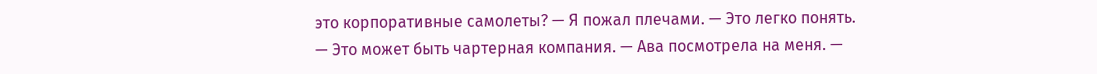это корпоративные самолеты? — Я пожал плечами. — Это легко понять.
— Это может быть чартерная компания. — Ава посмотрела на меня. —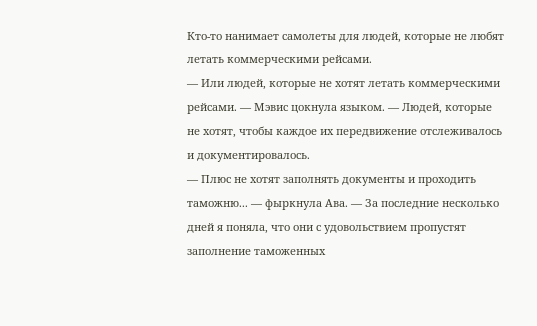Кто-то нанимает самолеты для людей, которые не любят летать коммерческими рейсами.
— Или людей, которые не хотят летать коммерческими рейсами. — Мэвис цокнула языком. — Людей, которые не хотят, чтобы каждое их передвижение отслеживалось и документировалось.
— Плюс не хотят заполнять документы и проходить таможню... — фыркнула Ава. — За последние несколько дней я поняла, что они с удовольствием пропустят заполнение таможенных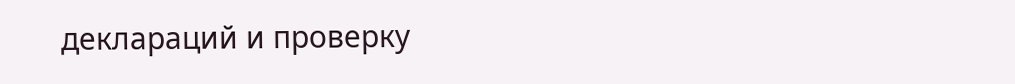деклараций и проверку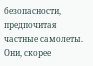безопасности, предпочитая частные самолеты. Они, скорее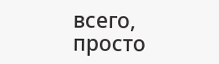всего, просто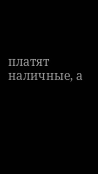платят наличные, а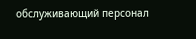обслуживающий персонал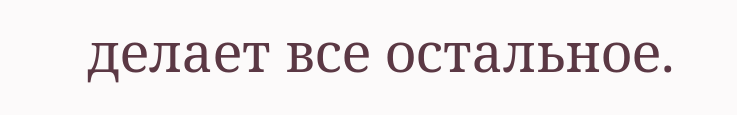делает все остальное.